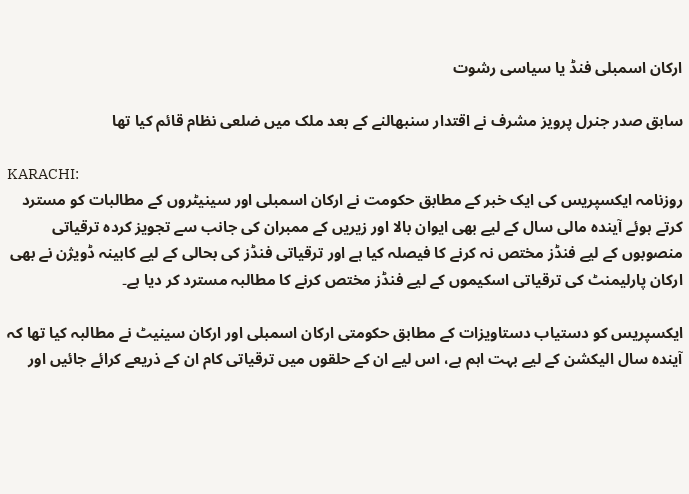ارکان اسمبلی فنڈ یا سیاسی رشوت

سابق صدر جنرل پرویز مشرف نے اقتدار سنبھالنے کے بعد ملک میں ضلعی نظام قائم کیا تھا

KARACHI:
روزنامہ ایکسپریس کی ایک خبر کے مطابق حکومت نے ارکان اسمبلی اور سینیٹروں کے مطالبات کو مسترد کرتے ہوئے آیندہ مالی سال کے لیے بھی ایوان بالا اور زیریں کے ممبران کی جانب سے تجویز کردہ ترقیاتی منصوبوں کے لیے فنڈز مختص نہ کرنے کا فیصلہ کیا ہے اور ترقیاتی فنڈز کی بحالی کے لیے کابینہ ڈویژن نے بھی ارکان پارلیمنٹ کی ترقیاتی اسکیموں کے لیے فنڈز مختص کرنے کا مطالبہ مسترد کر دیا ہے۔

ایکسپریس کو دستیاب دستاویزات کے مطابق حکومتی ارکان اسمبلی اور ارکان سینیٹ نے مطالبہ کیا تھا کہ آیندہ سال الیکشن کے لیے بہت اہم ہے، اس لیے ان کے حلقوں میں ترقیاتی کام ان کے ذریعے کرائے جائیں اور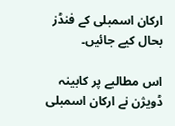ارکان اسمبلی کے فنڈز بحال کیے جائیں۔

اس مطالبے پر کابینہ ڈویژن نے ارکان اسمبلی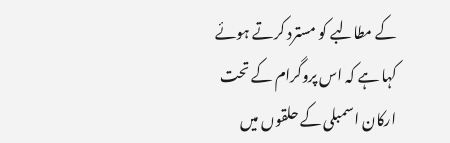کے مطالبے کو مسترد کرتے ہوئے کہا ہے کہ اس پروگرام کے تحت ارکان اسمبلی کے حلقوں میں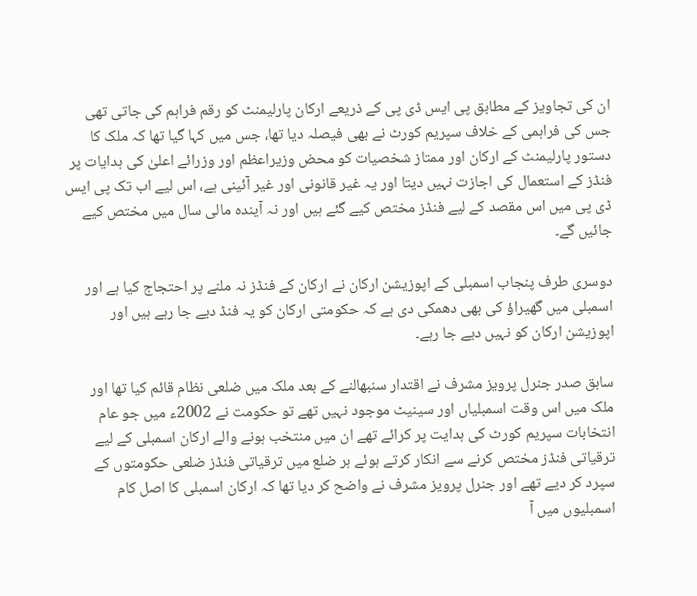ان کی تجاویز کے مطابق پی ایس ڈی پی کے ذریعے ارکان پارلیمنٹ کو رقم فراہم کی جاتی تھی جس کی فراہمی کے خلاف سپریم کورٹ نے بھی فیصلہ دیا تھا، جس میں کہا گیا تھا کہ ملک کا دستور پارلیمنٹ کے ارکان اور ممتاز شخصیات کو محض وزیراعظم اور وزرائے اعلیٰ کی ہدایات پر فنڈز کے استعمال کی اجازت نہیں دیتا اور یہ غیر قانونی اور غیر آئینی ہے، اس لیے اب تک پی ایس ڈی پی میں اس مقصد کے لیے فنڈز مختص کیے گئے ہیں اور نہ آیندہ مالی سال میں مختص کیے جائیں گے۔

دوسری طرف پنجاب اسمبلی کے اپوزیشن ارکان نے ارکان کے فنڈز نہ ملنے پر احتجاج کیا ہے اور اسمبلی میں گھیراؤ کی بھی دھمکی دی ہے کہ حکومتی ارکان کو یہ فنڈ دیے جا رہے ہیں اور اپوزیشن ارکان کو نہیں دیے جا رہے۔

سابق صدر جنرل پرویز مشرف نے اقتدار سنبھالنے کے بعد ملک میں ضلعی نظام قائم کیا تھا اور ملک میں اس وقت اسمبلیاں اور سینیٹ موجود نہیں تھے تو حکومت نے 2002ء میں جو عام انتخابات سپریم کورٹ کی ہدایت پر کرائے تھے ان میں منتخب ہونے والے ارکان اسمبلی کے لیے ترقیاتی فنڈز مختص کرنے سے انکار کرتے ہوئے ہر ضلع میں ترقیاتی فنڈز ضلعی حکومتوں کے سپرد کر دیے تھے اور جنرل پرویز مشرف نے واضح کر دیا تھا کہ ارکان اسمبلی کا اصل کام اسمبلیوں میں آ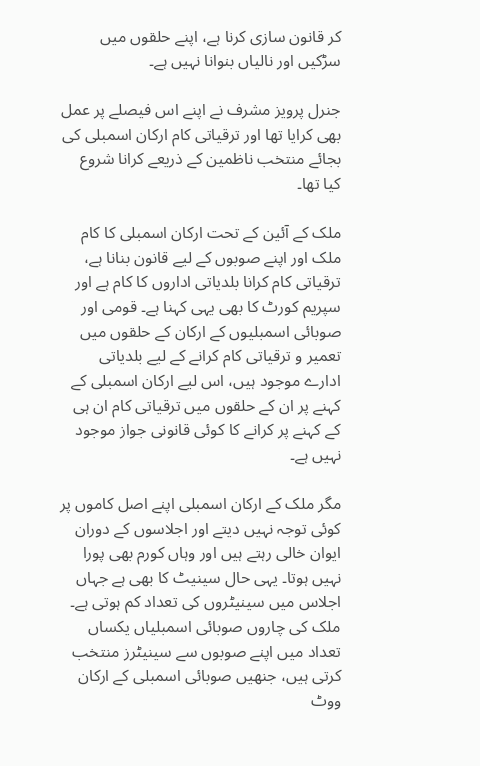کر قانون سازی کرنا ہے، اپنے حلقوں میں سڑکیں اور نالیاں بنوانا نہیں ہے۔

جنرل پرویز مشرف نے اپنے اس فیصلے پر عمل بھی کرایا تھا اور ترقیاتی کام ارکان اسمبلی کی بجائے منتخب ناظمین کے ذریعے کرانا شروع کیا تھا۔

ملک کے آئین کے تحت ارکان اسمبلی کا کام ملک اور اپنے صوبوں کے لیے قانون بنانا ہے، ترقیاتی کام کرانا بلدیاتی اداروں کا کام ہے اور سپریم کورٹ کا بھی یہی کہنا ہے۔ قومی اور صوبائی اسمبلیوں کے ارکان کے حلقوں میں تعمیر و ترقیاتی کام کرانے کے لیے بلدیاتی ادارے موجود ہیں، اس لیے ارکان اسمبلی کے کہنے پر ان کے حلقوں میں ترقیاتی کام ان ہی کے کہنے پر کرانے کا کوئی قانونی جواز موجود نہیں ہے۔

مگر ملک کے ارکان اسمبلی اپنے اصل کاموں پر کوئی توجہ نہیں دیتے اور اجلاسوں کے دوران ایوان خالی رہتے ہیں اور وہاں کورم بھی پورا نہیں ہوتا۔ یہی حال سینیٹ کا بھی ہے جہاں اجلاس میں سینیٹروں کی تعداد کم ہوتی ہے۔ ملک کی چاروں صوبائی اسمبلیاں یکساں تعداد میں اپنے صوبوں سے سینیٹرز منتخب کرتی ہیں، جنھیں صوبائی اسمبلی کے ارکان ووٹ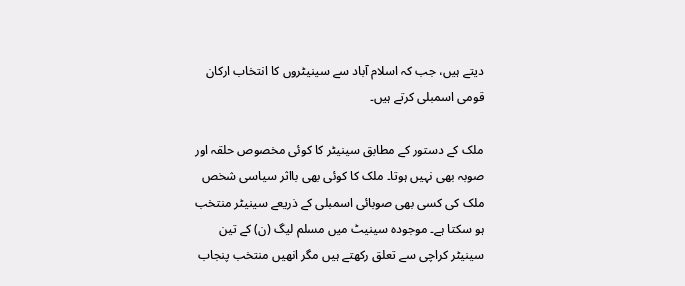دیتے ہیں، جب کہ اسلام آباد سے سینیٹروں کا انتخاب ارکان قومی اسمبلی کرتے ہیں۔

ملک کے دستور کے مطابق سینیٹر کا کوئی مخصوص حلقہ اور صوبہ بھی نہیں ہوتا۔ ملک کا کوئی بھی بااثر سیاسی شخص ملک کی کسی بھی صوبائی اسمبلی کے ذریعے سینیٹر منتخب ہو سکتا ہے۔ موجودہ سینیٹ میں مسلم لیگ (ن) کے تین سینیٹر کراچی سے تعلق رکھتے ہیں مگر انھیں منتخب پنجاب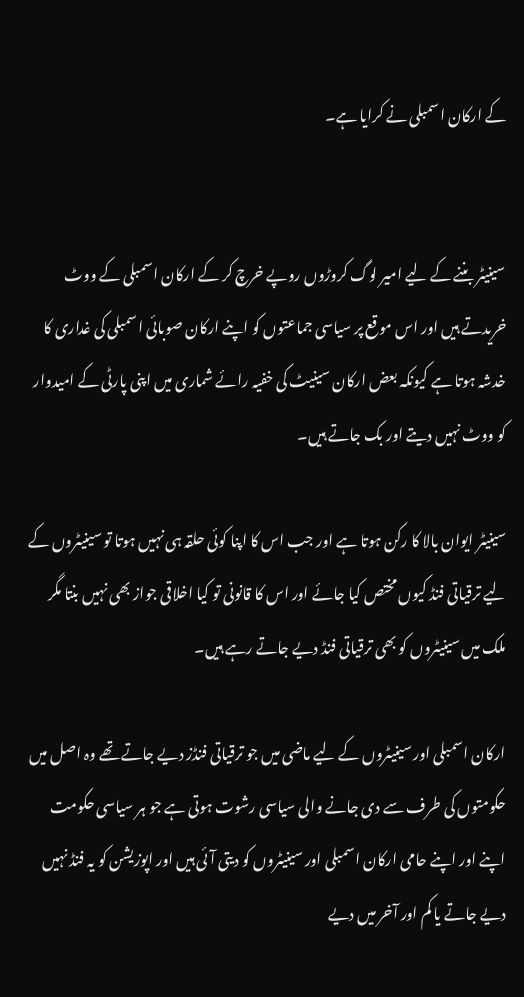کے ارکان اسمبلی نے کرایا ہے۔


سینیٹر بننے کے لیے امیر لوگ کروڑوں روپے خرچ کر کے ارکان اسمبلی کے ووٹ خریدتے ہیں اور اس موقع پر سیاسی جماعتوں کو اپنے ارکان صوبائی اسمبلی کی غداری کا خدشہ ہوتا ہے کیونکہ بعض ارکان سینیٹ کی خفیہ رائے شماری میں اپنی پارٹی کے امیدوار کو ووٹ نہیں دیتے اور بک جاتے ہیں۔

سینیٹر ایوان بالا کا رکن ہوتا ہے اور جب اس کا اپنا کوئی حلقہ ہی نہیں ہوتا تو سینیٹروں کے لیے ترقیاتی فنڈ کیوں مختص کیا جائے اور اس کا قانونی تو کیا اخلاقی جواز بھی نہیں بنتا مگر ملک میں سینیٹروں کو بھی ترقیاتی فنڈ دیے جاتے رہے ہیں۔

ارکان اسمبلی اور سینیٹروں کے لیے ماضی میں جو ترقیاتی فنڈز دیے جاتے تھے وہ اصل میں حکومتوں کی طرف سے دی جانے والی سیاسی رشوت ہوتی ہے جو ہر سیاسی حکومت اپنے اور اپنے حامی ارکان اسمبلی اور سینیٹروں کو دیتی آئی ہیں اور اپوزیشن کو یہ فنڈ نہیں دیے جاتے یا کم اور آخر میں دیے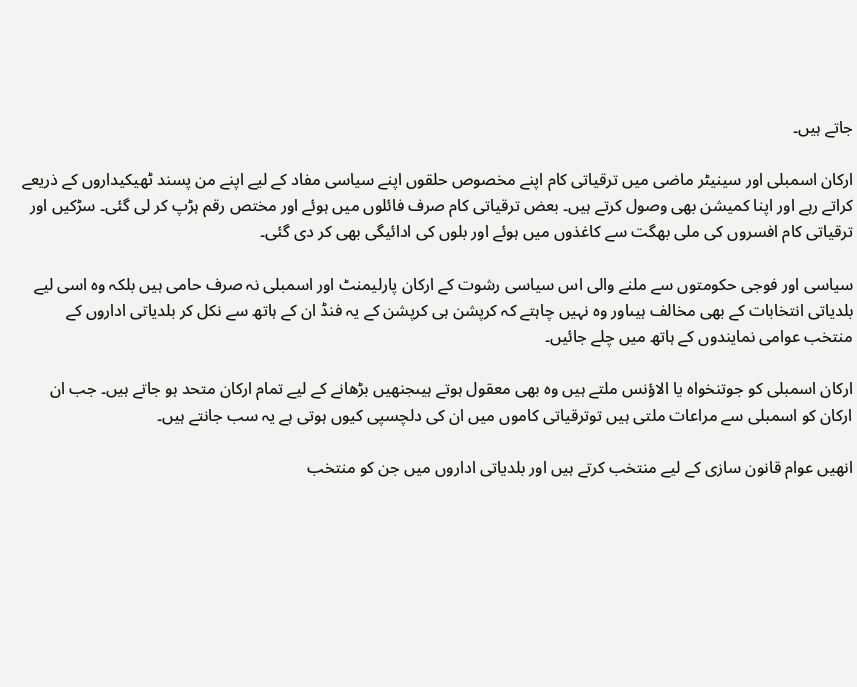جاتے ہیں۔

ارکان اسمبلی اور سینیٹر ماضی میں ترقیاتی کام اپنے مخصوص حلقوں اپنے سیاسی مفاد کے لیے اپنے من پسند ٹھیکیداروں کے ذریعے کراتے رہے اور اپنا کمیشن بھی وصول کرتے ہیں۔ بعض ترقیاتی کام صرف فائلوں میں ہوئے اور مختص رقم ہڑپ کر لی گئی۔ سڑکیں اور ترقیاتی کام افسروں کی ملی بھگت سے کاغذوں میں ہوئے اور بلوں کی ادائیگی بھی کر دی گئی۔

سیاسی اور فوجی حکومتوں سے ملنے والی اس سیاسی رشوت کے ارکان پارلیمنٹ اور اسمبلی نہ صرف حامی ہیں بلکہ وہ اسی لیے بلدیاتی انتخابات کے بھی مخالف ہیںاور وہ نہیں چاہتے کہ کرپشن ہی کرپشن کے یہ فنڈ ان کے ہاتھ سے نکل کر بلدیاتی اداروں کے منتخب عوامی نمایندوں کے ہاتھ میں چلے جائیں۔

ارکان اسمبلی کو جوتنخواہ یا الاؤنس ملتے ہیں وہ بھی معقول ہوتے ہیںجنھیں بڑھانے کے لیے تمام ارکان متحد ہو جاتے ہیں۔ جب ان ارکان کو اسمبلی سے مراعات ملتی ہیں توترقیاتی کاموں میں ان کی دلچسپی کیوں ہوتی ہے یہ سب جانتے ہیں۔

انھیں عوام قانون سازی کے لیے منتخب کرتے ہیں اور بلدیاتی اداروں میں جن کو منتخب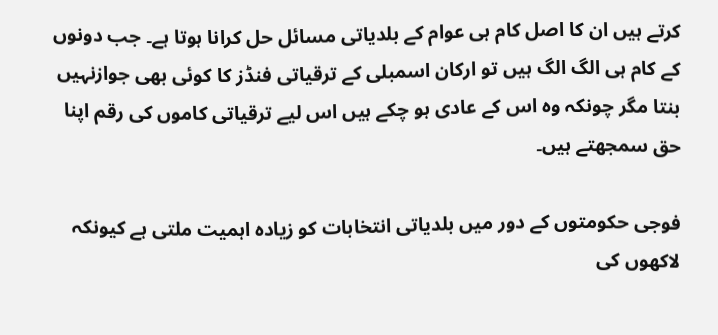کرتے ہیں ان کا اصل کام ہی عوام کے بلدیاتی مسائل حل کرانا ہوتا ہے۔ جب دونوں کے کام ہی الگ الگ ہیں تو ارکان اسمبلی کے ترقیاتی فنڈز کا کوئی بھی جوازنہیں بنتا مگر چونکہ وہ اس کے عادی ہو چکے ہیں اس لیے ترقیاتی کاموں کی رقم اپنا حق سمجھتے ہیں۔

فوجی حکومتوں کے دور میں بلدیاتی انتخابات کو زیادہ اہمیت ملتی ہے کیونکہ لاکھوں کی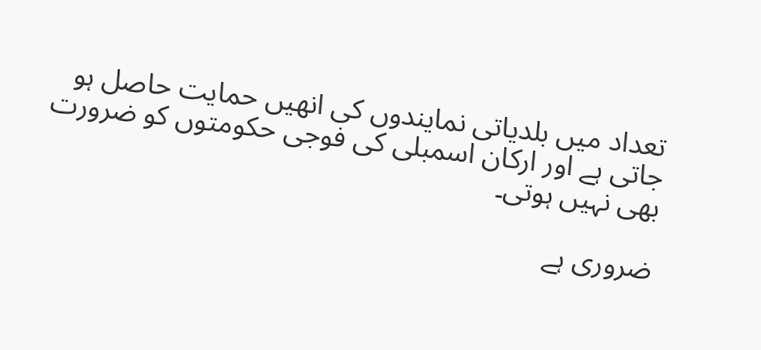تعداد میں بلدیاتی نمایندوں کی انھیں حمایت حاصل ہو جاتی ہے اور ارکان اسمبلی کی فوجی حکومتوں کو ضرورت بھی نہیں ہوتی۔

ضروری ہے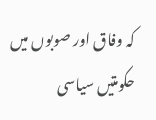کہ وفاق اور صوبوں میں حکومتیں سیاسی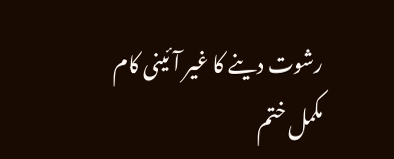رشوت دینے کا غیر آئینی کام مکمل ختم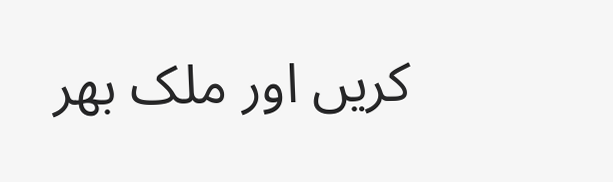کریں اور ملک بھر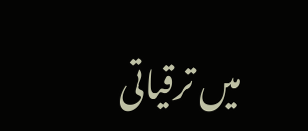میں ترقیاتی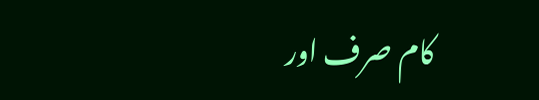کام صرف اور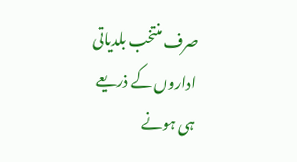صرف منتخب بلدیاتی اداروں کے ذریعے ہی ہونے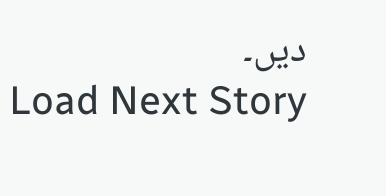دیں۔
Load Next Story